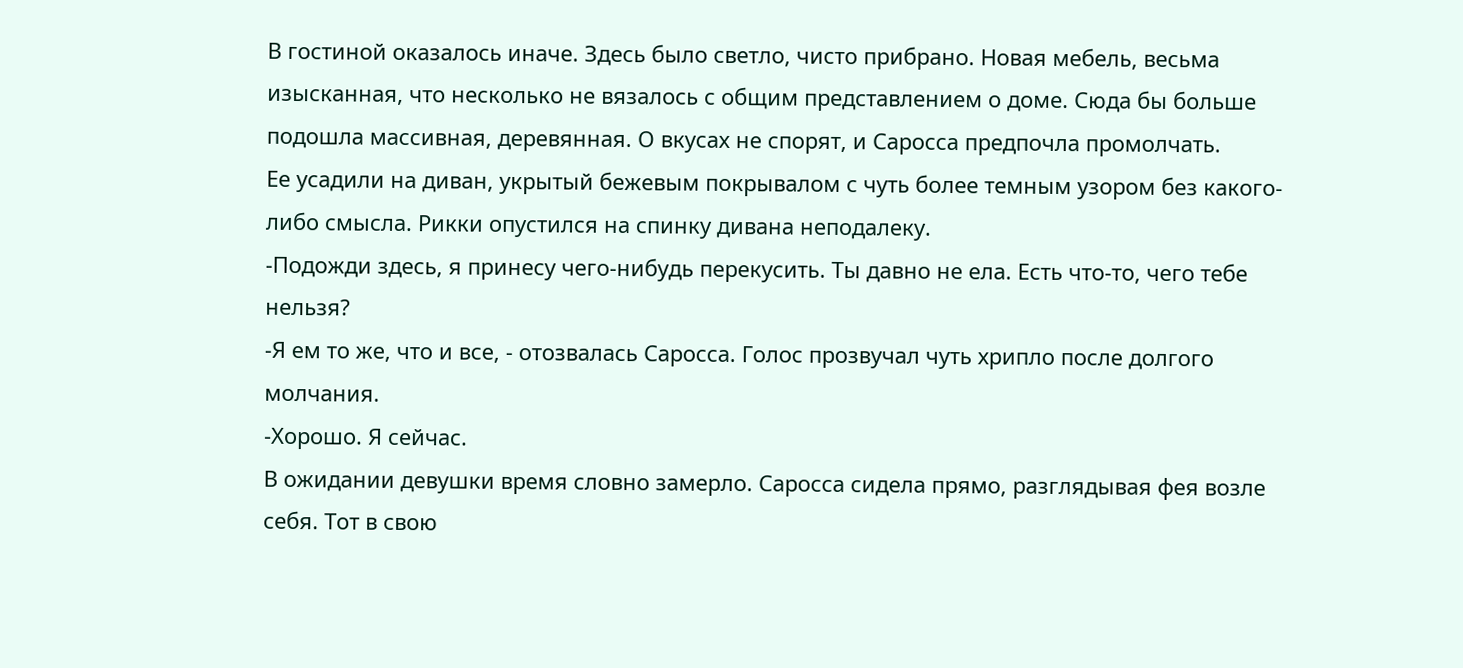В гостиной оказалось иначе. Здесь было светло, чисто прибрано. Новая мебель, весьма изысканная, что несколько не вязалось с общим представлением о доме. Сюда бы больше подошла массивная, деревянная. О вкусах не спорят, и Саросса предпочла промолчать.
Ее усадили на диван, укрытый бежевым покрывалом с чуть более темным узором без какого-либо смысла. Рикки опустился на спинку дивана неподалеку.
-Подожди здесь, я принесу чего-нибудь перекусить. Ты давно не ела. Есть что-то, чего тебе нельзя?
-Я ем то же, что и все, - отозвалась Саросса. Голос прозвучал чуть хрипло после долгого молчания.
-Хорошо. Я сейчас.
В ожидании девушки время словно замерло. Саросса сидела прямо, разглядывая фея возле себя. Тот в свою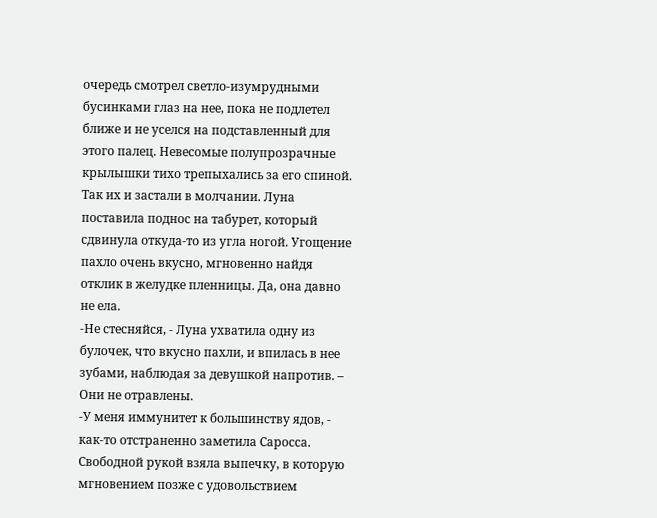очередь смотрел светло-изумрудными бусинками глаз на нее, пока не подлетел ближе и не уселся на подставленный для этого палец. Невесомые полупрозрачные крылышки тихо трепыхались за его спиной.
Так их и застали в молчании. Луна поставила поднос на табурет, который сдвинула откуда-то из угла ногой. Угощение пахло очень вкусно, мгновенно найдя отклик в желудке пленницы. Да, она давно не ела.
-Не стесняйся, - Луна ухватила одну из булочек, что вкусно пахли, и впилась в нее зубами, наблюдая за девушкой напротив. – Они не отравлены.
-У меня иммунитет к большинству ядов, - как-то отстраненно заметила Саросса. Свободной рукой взяла выпечку, в которую мгновением позже с удовольствием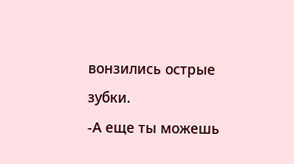вонзились острые зубки.
-А еще ты можешь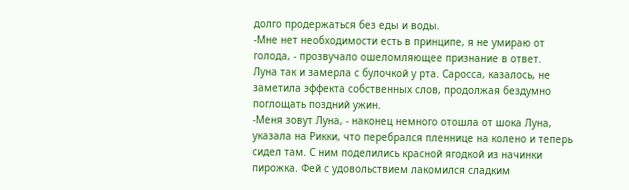долго продержаться без еды и воды.
-Мне нет необходимости есть в принципе, я не умираю от голода, - прозвучало ошеломляющее признание в ответ.
Луна так и замерла с булочкой у рта. Саросса, казалось, не заметила эффекта собственных слов, продолжая бездумно поглощать поздний ужин.
-Меня зовут Луна, - наконец немного отошла от шока Луна, указала на Рикки, что перебрался пленнице на колено и теперь сидел там. С ним поделились красной ягодкой из начинки пирожка. Фей с удовольствием лакомился сладким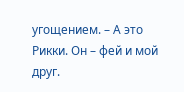угощением. – А это Рикки. Он – фей и мой друг.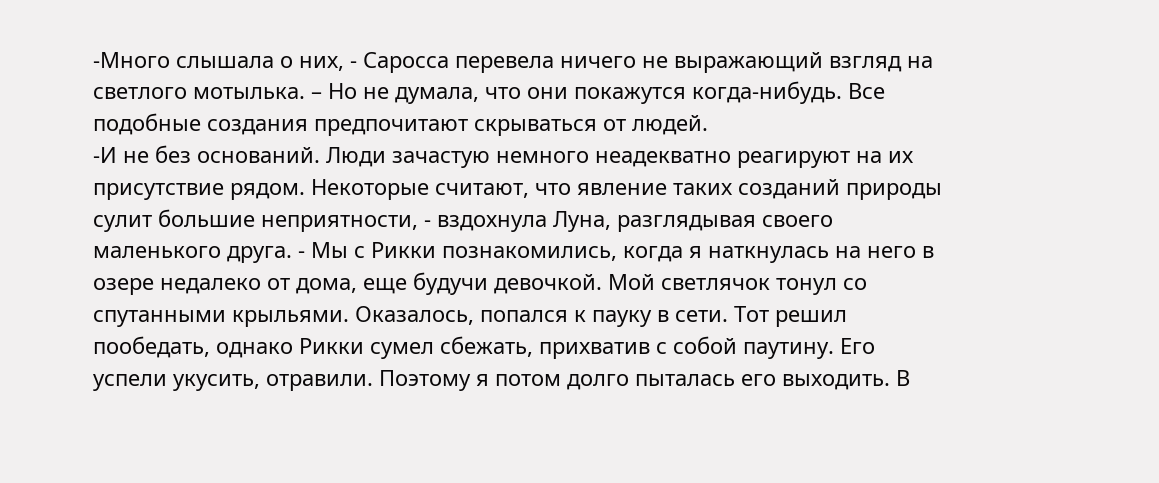-Много слышала о них, - Саросса перевела ничего не выражающий взгляд на светлого мотылька. – Но не думала, что они покажутся когда-нибудь. Все подобные создания предпочитают скрываться от людей.
-И не без оснований. Люди зачастую немного неадекватно реагируют на их присутствие рядом. Некоторые считают, что явление таких созданий природы сулит большие неприятности, - вздохнула Луна, разглядывая своего маленького друга. - Мы с Рикки познакомились, когда я наткнулась на него в озере недалеко от дома, еще будучи девочкой. Мой светлячок тонул со спутанными крыльями. Оказалось, попался к пауку в сети. Тот решил пообедать, однако Рикки сумел сбежать, прихватив с собой паутину. Его успели укусить, отравили. Поэтому я потом долго пыталась его выходить. В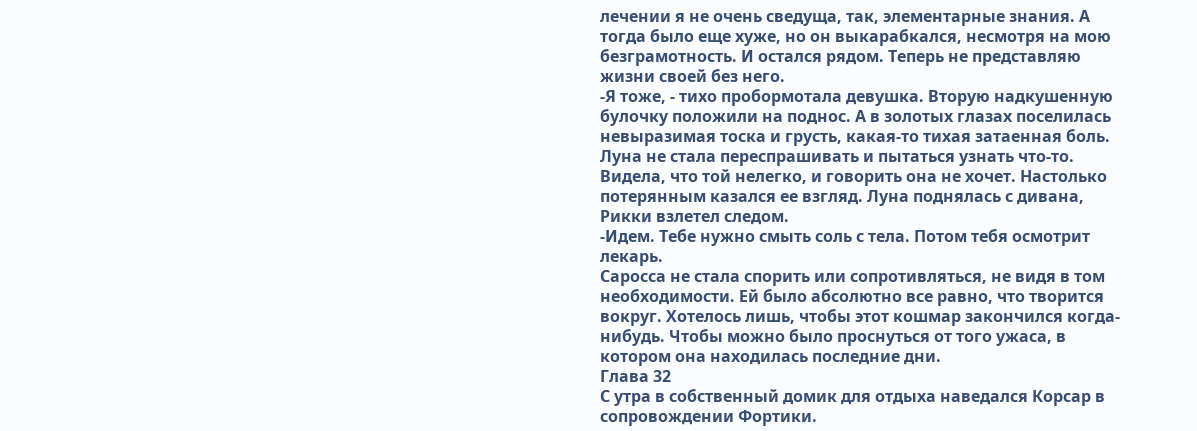лечении я не очень сведуща, так, элементарные знания. А тогда было еще хуже, но он выкарабкался, несмотря на мою безграмотность. И остался рядом. Теперь не представляю жизни своей без него.
-Я тоже, - тихо пробормотала девушка. Вторую надкушенную булочку положили на поднос. А в золотых глазах поселилась невыразимая тоска и грусть, какая-то тихая затаенная боль.
Луна не стала переспрашивать и пытаться узнать что-то. Видела, что той нелегко, и говорить она не хочет. Настолько потерянным казался ее взгляд. Луна поднялась с дивана, Рикки взлетел следом.
-Идем. Тебе нужно смыть соль с тела. Потом тебя осмотрит лекарь.
Саросса не стала спорить или сопротивляться, не видя в том необходимости. Ей было абсолютно все равно, что творится вокруг. Хотелось лишь, чтобы этот кошмар закончился когда-нибудь. Чтобы можно было проснуться от того ужаса, в котором она находилась последние дни.
Глава 32
С утра в собственный домик для отдыха наведался Корсар в сопровождении Фортики.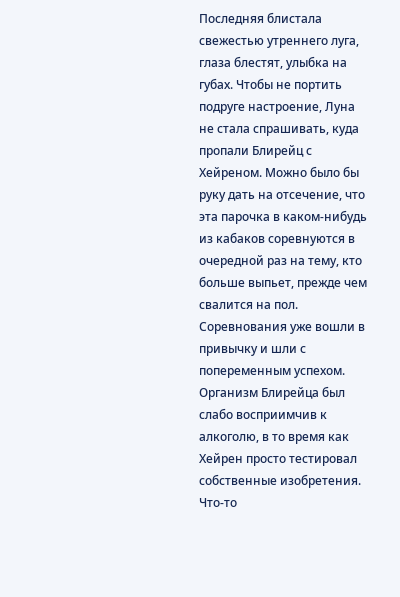Последняя блистала свежестью утреннего луга, глаза блестят, улыбка на губах. Чтобы не портить подруге настроение, Луна не стала спрашивать, куда пропали Блирейц с Хейреном. Можно было бы руку дать на отсечение, что эта парочка в каком-нибудь из кабаков соревнуются в очередной раз на тему, кто больше выпьет, прежде чем свалится на пол. Соревнования уже вошли в привычку и шли с попеременным успехом. Организм Блирейца был слабо восприимчив к алкоголю, в то время как Хейрен просто тестировал собственные изобретения. Что-то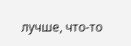лучше, что-то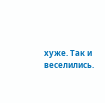хуже. Так и веселились.